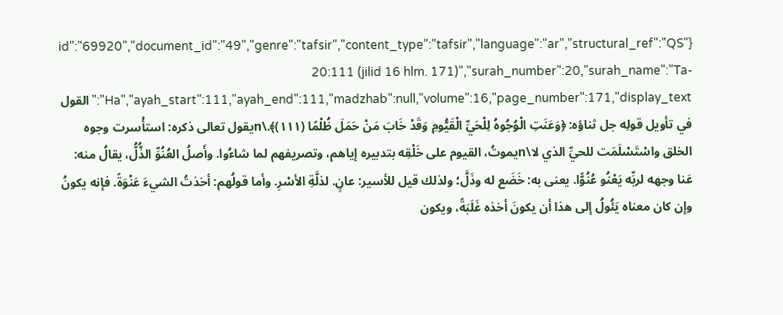{"id":"69920","document_id":"49","genre":"tafsir","content_type":"tafsir","language":"ar","structural_ref":"QS 20:111 (jilid 16 hlm. 171)","surah_number":20,"surah_name":"Ta-Ha","ayah_start":111,"ayah_end":111,"madzhab":null,"volume":16,"page_number":171,"display_text":"القول في تأويل قولِه جل ثناؤه: ﴿وَعَنَتِ الْوُجُوهُ لِلْحَيِّ الْقَيُّومِ وَقَدْ خَابَ مَنْ حَمَلَ ظُلْمًا (١١١)﴾.\nيقول تعالى ذكره: استأْسرت وجوه الخلق واسْتَسْلَمَت للحيِّ الذي لا\nيموتُ، القيوم على خَلْقِه بتدبيره إياهم، وتصريفهم لما شاءُوا. وأَصلُ العُنُوِّ الذُّلُّ، يقالُ منه: عَنا وجهه لربِّه يَعْنُو عُنُوًّا. يعنى به: خَضَع له وذَلَّ؛ ولذلك قيل للأسير: عانٍ. لذلَّةِ الأسْرِ. وأما قولُهم: أخذتُ الشيءَ عَنْوَةً. فإنه يكونُ وإن كان معناه يَئُولُ إلى هذا أن يكونَ أخذه غَلَبَةً، ويكون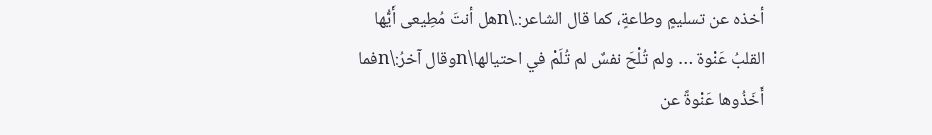أخذه عن تسليمٍ وطاعةٍ، كما قال الشاعر:.\nهل أنتَ مُطِيعى أَيُّها القلبُ عَنْوة … ولم تُلْحَ نفسٌ لم تُلَمْ في احتيالها\nوقال آخرُ:\nفما أَخَذُوها عَنْوةً عن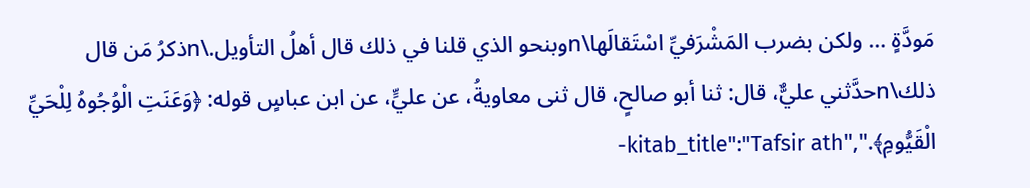مَودَّةٍ … ولكن بضرب المَشْرَفيِّ اسْتَقالَها\nوبنحو الذي قلنا في ذلك قال أهلُ التأويل.\nذكرُ مَن قال ذلك\nحدَّثني عليٌّ، قال: ثنا أبو صالحٍ، قال ثنى معاويةُ، عن عليٍّ، عن ابن عباسٍ قوله: ﴿وَعَنَتِ الْوُجُوهُ لِلْحَيِّ الْقَيُّومِ﴾.","kitab_title":"Tafsir ath-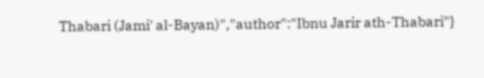Thabari (Jami' al-Bayan)","author":"Ibnu Jarir ath-Thabari"}